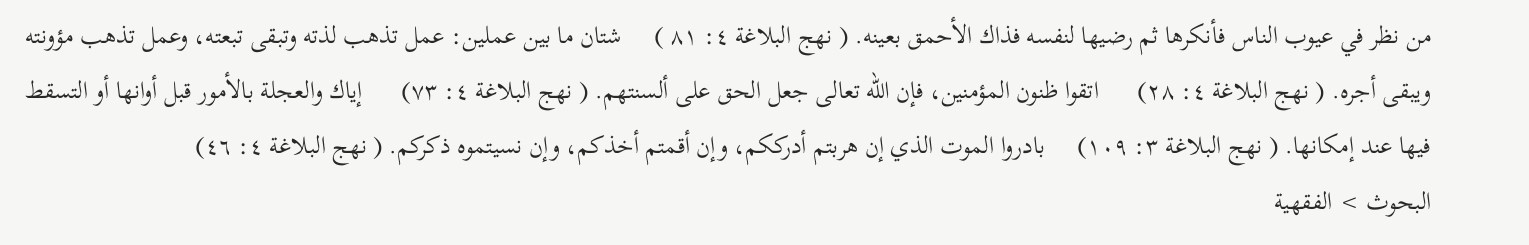من نظر في عيوب الناس فأنكرها ثم رضيها لنفسه فذاك الأحمق بعينه. ( نهج البلاغة ٤: ٨١ )     شتان ما بين عملين: عمل تذهب لذته وتبقى تبعته، وعمل تذهب مؤونته ويبقى أجره. ( نهج البلاغة ٤: ٢٨)      اتقوا ظنون المؤمنين، فإن الله تعالى جعل الحق على ألسنتهم. ( نهج البلاغة ٤: ٧٣)      إياك والعجلة بالأمور قبل أوانها أو التسقط فيها عند إمكانها. ( نهج البلاغة ٣: ١٠٩)     بادروا الموت الذي إن هربتم أدرككم، وإن أقمتم أخذكم، وإن نسيتموه ذكركم. ( نهج البلاغة ٤: ٤٦)
البحوث > الفقهية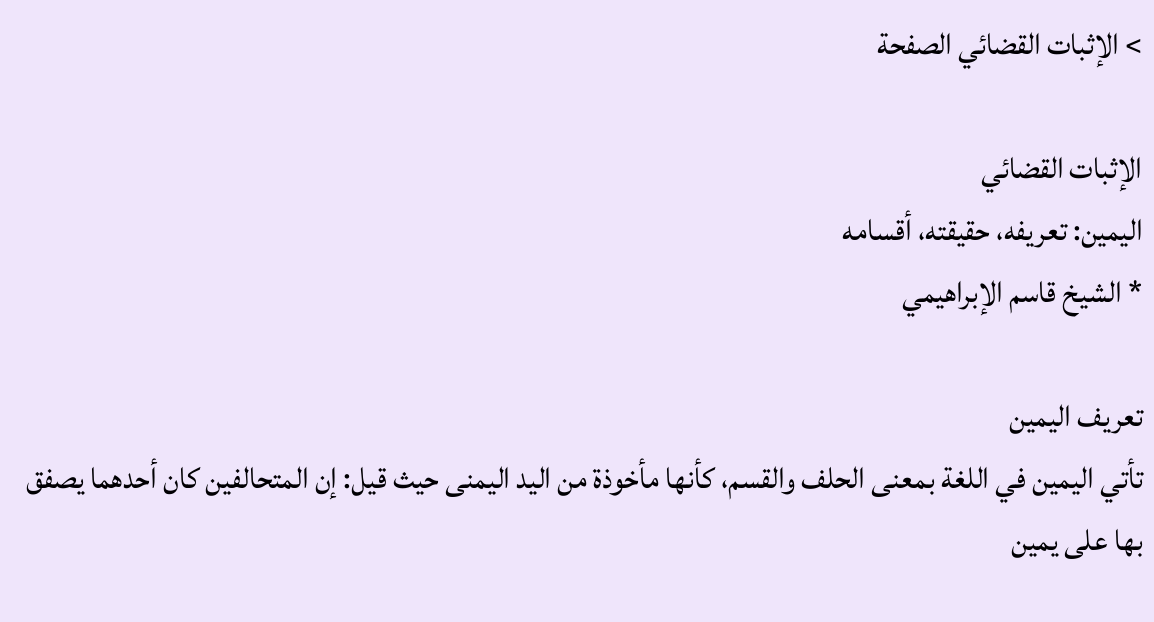> الإثبات القضائي الصفحة

الإثبات القضائي
اليمين: تعريفه، حقيقته، أقسامه
* الشيخ قاسم الإبراهيمي

تعريف اليمين
تأتي اليمين في اللغة بمعنى الحلف والقسم، كأنها مأخوذة من اليد اليمنى حيث قيل: إن المتحالفين كان أحدهما يصفق بها على يمين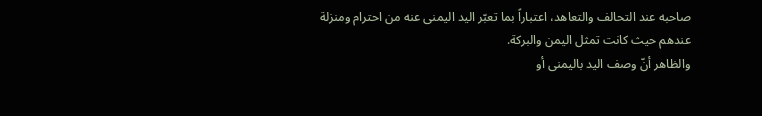صاحبه عند التحالف والتعاهد، اعتباراً بما تعبّر اليد اليمنى عنه من احترام ومنزلة عندهم حيث كانت تمثل اليمن والبركة.
والظاهر أنّ وصف اليد باليمنى أو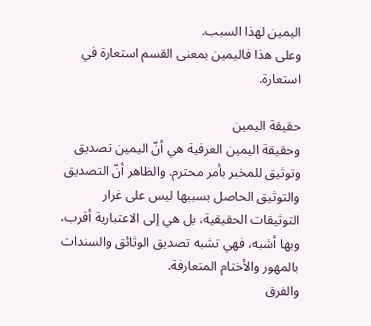اليمين لهذا السبب.
وعلى هذا فاليمين بمعنى القسم استعارة في استعارة.

حقيقة اليمين
وحقيقة اليمين العرفية هي أنّ اليمين تصديق وتوثيق للمخبر بأمر محترم. والظاهر أنّ التصديق والتوثيق الحاصل بسببها ليس على غرار التوثيقات الحقيقية، بل هي إلى الاعتبارية أقرب، وبها أشبه، فهي تشبه تصديق الوثائق والسندات بالمهور والأختام المتعارفة.
والفرق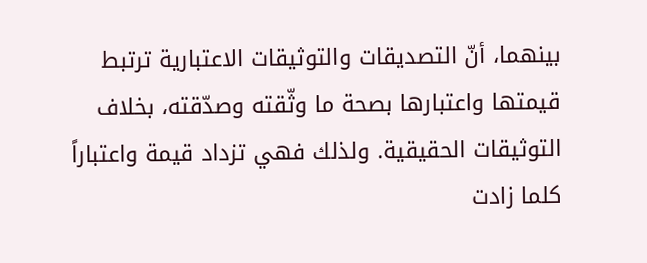بينهما، أنّ التصديقات والتوثيقات الاعتبارية ترتبط قيمتها واعتبارها بصحة ما وثّقته وصدّقته، بخلاف التوثيقات الحقيقية. ولذلك فهي تزداد قيمة واعتباراً كلما زادت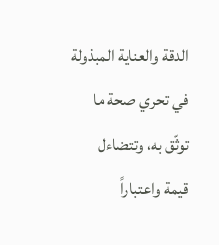الدقة والعناية المبذولة في تحري صحة ما توثّق به، وتتضاءل قيمة واعتباراً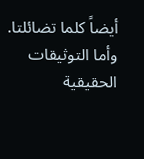أيضاً كلما تضائلتا.
وأما التوثيقات الحقيقية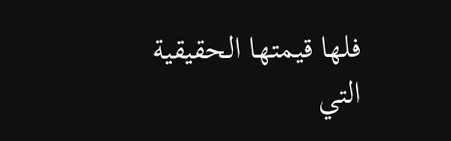فلها قيمتها الحقيقية التي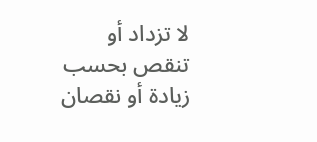لا تزداد أو تنقص بحسب زيادة أو نقصان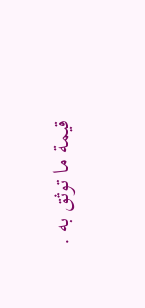قيمة ما توثق به .